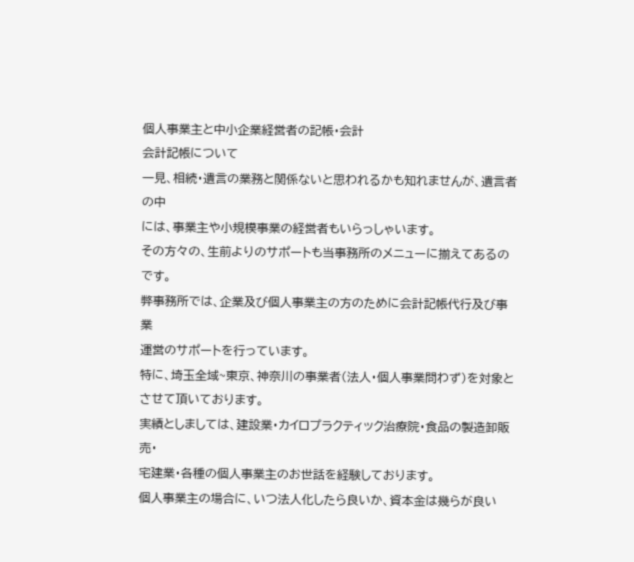個人事業主と中小企業経営者の記帳・会計
会計記帳について
一見、相続・遺言の業務と関係ないと思われるかも知れませんが、遺言者の中
には、事業主や小規模事業の経営者もいらっしゃいます。
その方々の、生前よりのサポートも当事務所のメニューに揃えてあるのです。
弊事務所では、企業及び個人事業主の方のために会計記帳代行及び事業
運営のサポートを行っています。
特に、埼玉全域~東京、神奈川の事業者(法人・個人事業問わず)を対象と
させて頂いております。
実績としましては、建設業・カイロプラクティック治療院・食品の製造卸販売・
宅建業・各種の個人事業主のお世話を経験しております。
個人事業主の場合に、いつ法人化したら良いか、資本金は幾らが良い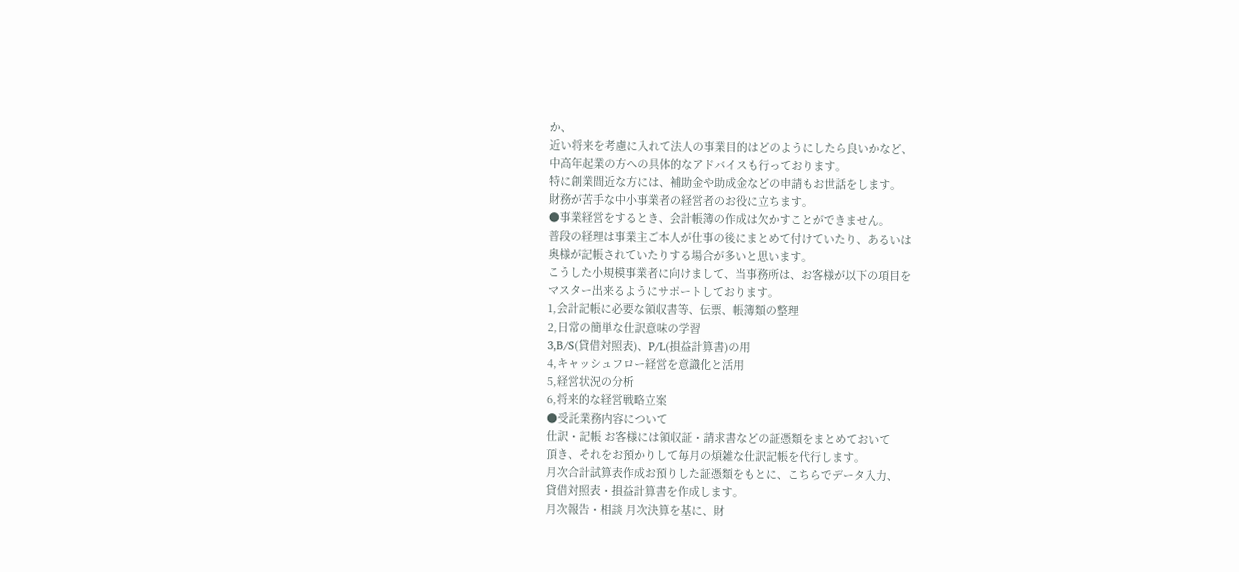か、
近い将来を考慮に入れて法人の事業目的はどのようにしたら良いかなど、
中高年起業の方への具体的なアドバイスも行っております。
特に創業間近な方には、補助金や助成金などの申請もお世話をします。
財務が苦手な中小事業者の経営者のお役に立ちます。
●事業経営をするとき、会計帳簿の作成は欠かすことができません。
普段の経理は事業主ご本人が仕事の後にまとめて付けていたり、あるいは
奥様が記帳されていたりする場合が多いと思います。
こうした小規模事業者に向けまして、当事務所は、お客様が以下の項目を
マスター出来るようにサポートしております。
1,会計記帳に必要な領収書等、伝票、帳簿類の整理
2,日常の簡単な仕訳意味の学習
3,B/S(貸借対照表)、P/L(損益計算書)の用
4,キャッシュフロー経営を意識化と活用
5,経営状況の分析
6,将来的な経営戦略立案
●受託業務内容について
仕訳・記帳 お客様には領収証・請求書などの証憑類をまとめておいて
頂き、それをお預かりして毎月の煩雑な仕訳記帳を代行します。
月次合計試算表作成お預りした証憑類をもとに、こちらでデータ入力、
貸借対照表・損益計算書を作成します。
月次報告・相談 月次決算を基に、財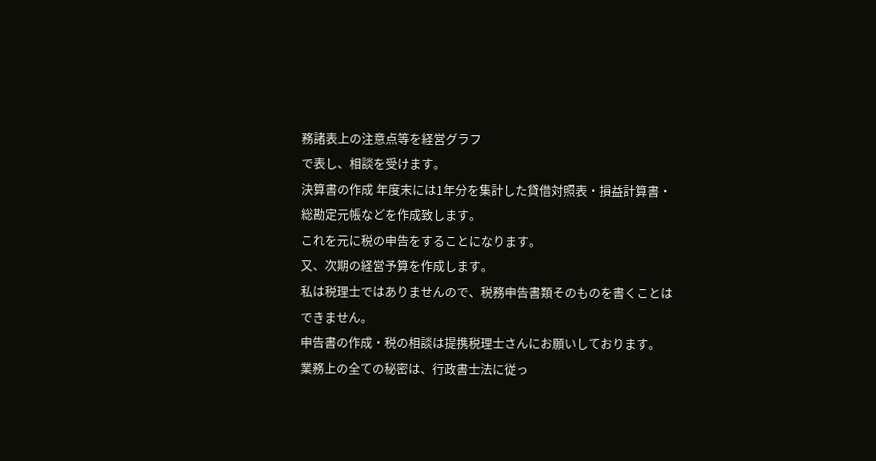務諸表上の注意点等を経営グラフ
で表し、相談を受けます。
決算書の作成 年度末には1年分を集計した貸借対照表・損益計算書・
総勘定元帳などを作成致します。
これを元に税の申告をすることになります。
又、次期の経営予算を作成します。
私は税理士ではありませんので、税務申告書類そのものを書くことは
できません。
申告書の作成・税の相談は提携税理士さんにお願いしております。
業務上の全ての秘密は、行政書士法に従っ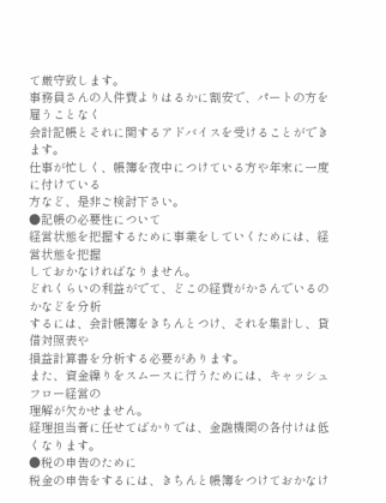て厳守致します。
事務員さんの人件費よりはるかに割安で、パートの方を雇うことなく
会計記帳とそれに関するアドバイスを受けることができます。
仕事が忙しく、帳簿を夜中につけている方や年末に一度に付けている
方など、是非ご検討下さい。
●記帳の必要性について
経営状態を把握するために事業をしていくためには、経営状態を把握
しておかなければなりません。
どれくらいの利益がでて、どこの経費がかさんでいるのかなどを分析
するには、会計帳簿をきちんとつけ、それを集計し、貸借対照表や
損益計算書を分析する必要があります。
また、資金繰りをスムースに行うためには、キャッシュフロー経営の
理解が欠かせません。
経理担当者に任せてばかりでは、金融機関の各付けは低くなります。
●税の申告のために
税金の申告をするには、きちんと帳簿をつけておかなけ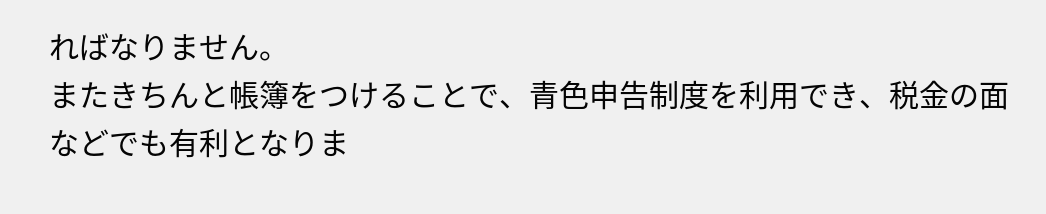ればなりません。
またきちんと帳簿をつけることで、青色申告制度を利用でき、税金の面
などでも有利となりま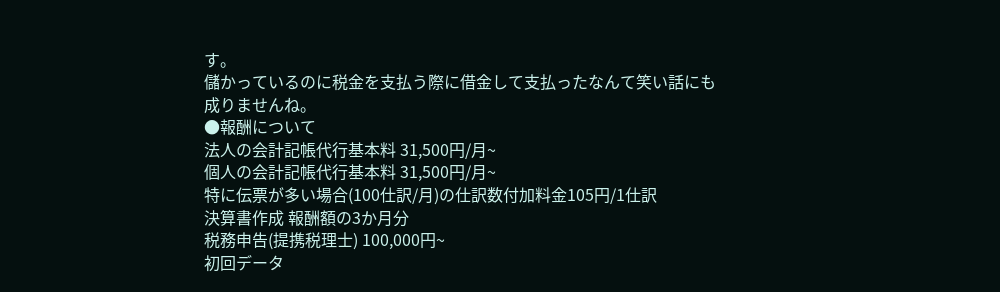す。
儲かっているのに税金を支払う際に借金して支払ったなんて笑い話にも
成りませんね。
●報酬について
法人の会計記帳代行基本料 31,500円/月~
個人の会計記帳代行基本料 31,500円/月~
特に伝票が多い場合(100仕訳/月)の仕訳数付加料金105円/1仕訳
決算書作成 報酬額の3か月分
税務申告(提携税理士) 100,000円~
初回データ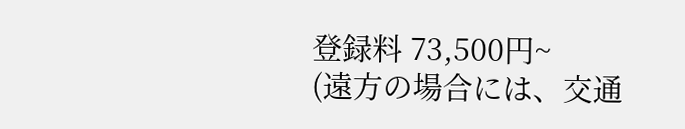登録料 73,500円~
(遠方の場合には、交通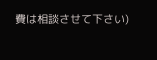費は相談させて下さい)